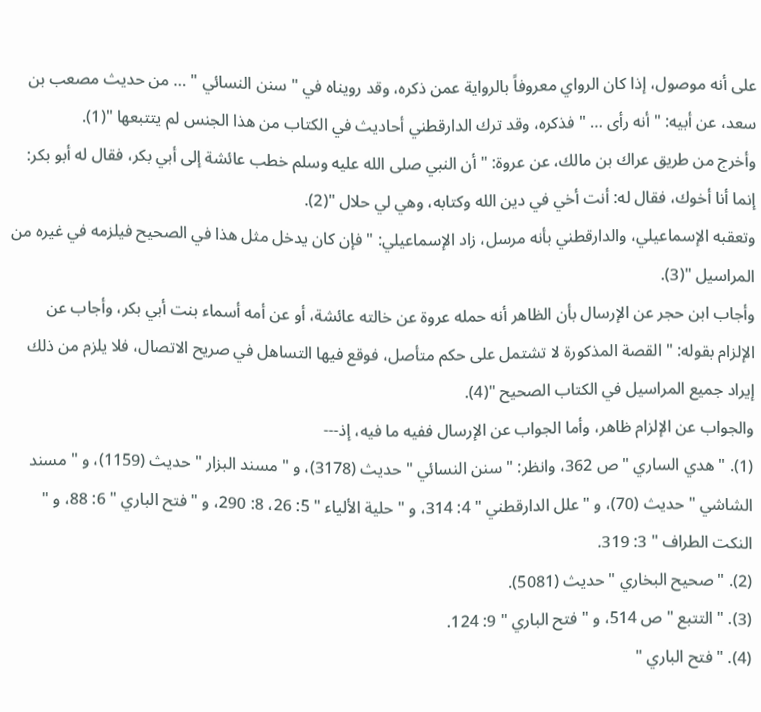على أنه موصول، إذا كان الرواي معروفاً بالرواية عمن ذكره، وقد رويناه في " سنن النسائي " … من حديث مصعب بن سعد، عن أبيه: " أنه رأى … " فذكره، وقد ترك الدارقطني أحاديث في الكتاب من هذا الجنس لم يتتبعها "(1).
وأخرج من طريق عراك بن مالك، عن عروة: " أن النبي صلى الله عليه وسلم خطب عائشة إلى أبي بكر، فقال له أبو بكر: إنما أنا أخوك، فقال له: أنت أخي في دين الله وكتابه، وهي لي حلال "(2).
وتعقبه الإسماعيلي، والدارقطني بأنه مرسل، زاد الإسماعيلي: " فإن كان يدخل مثل هذا في الصحيح فيلزمه في غيره من المراسيل "(3).
وأجاب ابن حجر عن الإرسال بأن الظاهر أنه حمله عروة عن خالته عائشة، أو عن أمه أسماء بنت أبي بكر، وأجاب عن الإلزام بقوله: " القصة المذكورة لا تشتمل على حكم متأصل، فوقع فيها التساهل في صريح الاتصال، فلا يلزم من ذلك إيراد جميع المراسيل في الكتاب الصحيح "(4).
والجواب عن الإلزام ظاهر، وأما الجواب عن الإرسال ففيه ما فيه، إذ---
(1). " هدي الساري " ص 362، وانظر: " سنن النسائي " حديث (3178)، و " مسند البزار " حديث (1159)، و " مسند الشاشي " حديث (70)، و " علل الدارقطني " 4: 314، و " حلية الألياء " 5: 26، 8: 290، و " فتح الباري " 6: 88، و " النكت الطراف " 3: 319.
(2). " صحيح البخاري " حديث (5081).
(3). " التتبع " ص 514، و " فتح الباري " 9: 124.
(4). " فتح الباري "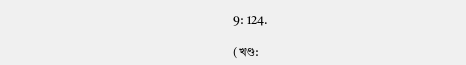9: 124.

(খণ্ড: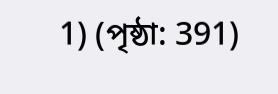1) (পৃষ্ঠা: 391)